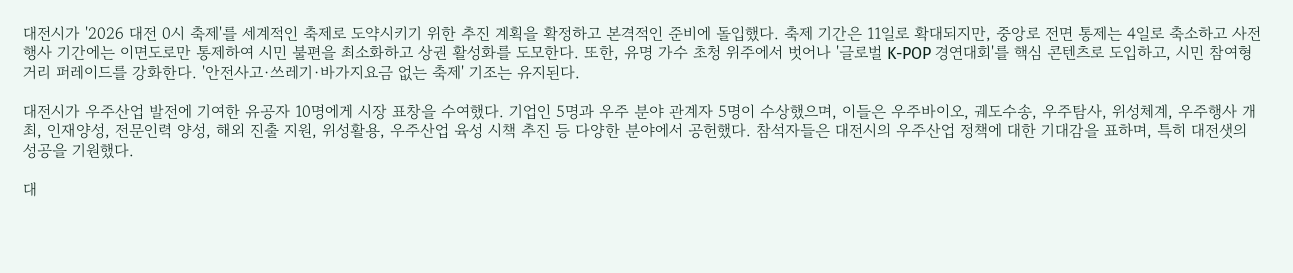대전시가 '2026 대전 0시 축제'를 세계적인 축제로 도약시키기 위한 추진 계획을 확정하고 본격적인 준비에 돌입했다. 축제 기간은 11일로 확대되지만, 중앙로 전면 통제는 4일로 축소하고 사전 행사 기간에는 이면도로만 통제하여 시민 불편을 최소화하고 상권 활성화를 도모한다. 또한, 유명 가수 초청 위주에서 벗어나 '글로벌 K-POP 경연대회'를 핵심 콘텐츠로 도입하고, 시민 참여형 거리 퍼레이드를 강화한다. '안전사고·쓰레기·바가지요금 없는 축제' 기조는 유지된다.

대전시가 우주산업 발전에 기여한 유공자 10명에게 시장 표창을 수여했다. 기업인 5명과 우주 분야 관계자 5명이 수상했으며, 이들은 우주바이오, 궤도수송, 우주탐사, 위성체계, 우주행사 개최, 인재양성, 전문인력 양성, 해외 진출 지원, 위성활용, 우주산업 육성 시책 추진 등 다양한 분야에서 공헌했다. 참석자들은 대전시의 우주산업 정책에 대한 기대감을 표하며, 특히 대전샛의 성공을 기원했다.

대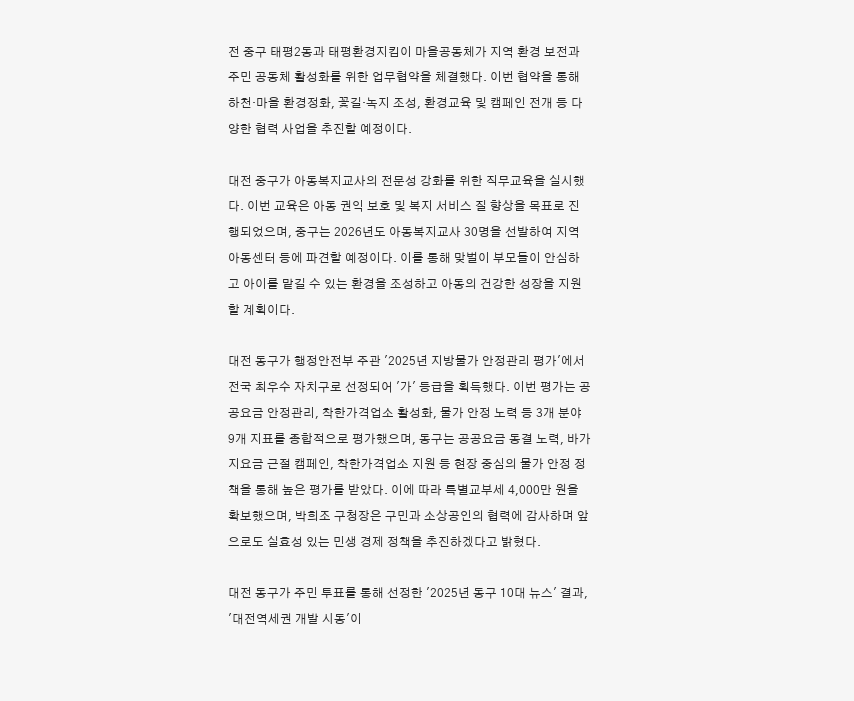전 중구 태평2동과 태평환경지킴이 마을공동체가 지역 환경 보전과 주민 공동체 활성화를 위한 업무협약을 체결했다. 이번 협약을 통해 하천·마을 환경정화, 꽃길·녹지 조성, 환경교육 및 캠페인 전개 등 다양한 협력 사업을 추진할 예정이다.

대전 중구가 아동복지교사의 전문성 강화를 위한 직무교육을 실시했다. 이번 교육은 아동 권익 보호 및 복지 서비스 질 향상을 목표로 진행되었으며, 중구는 2026년도 아동복지교사 30명을 선발하여 지역아동센터 등에 파견할 예정이다. 이를 통해 맞벌이 부모들이 안심하고 아이를 맡길 수 있는 환경을 조성하고 아동의 건강한 성장을 지원할 계획이다.

대전 동구가 행정안전부 주관 '2025년 지방물가 안정관리 평가'에서 전국 최우수 자치구로 선정되어 '가' 등급을 획득했다. 이번 평가는 공공요금 안정관리, 착한가격업소 활성화, 물가 안정 노력 등 3개 분야 9개 지표를 종합적으로 평가했으며, 동구는 공공요금 동결 노력, 바가지요금 근절 캠페인, 착한가격업소 지원 등 현장 중심의 물가 안정 정책을 통해 높은 평가를 받았다. 이에 따라 특별교부세 4,000만 원을 확보했으며, 박희조 구청장은 구민과 소상공인의 협력에 감사하며 앞으로도 실효성 있는 민생 경제 정책을 추진하겠다고 밝혔다.

대전 동구가 주민 투표를 통해 선정한 '2025년 동구 10대 뉴스' 결과, '대전역세권 개발 시동'이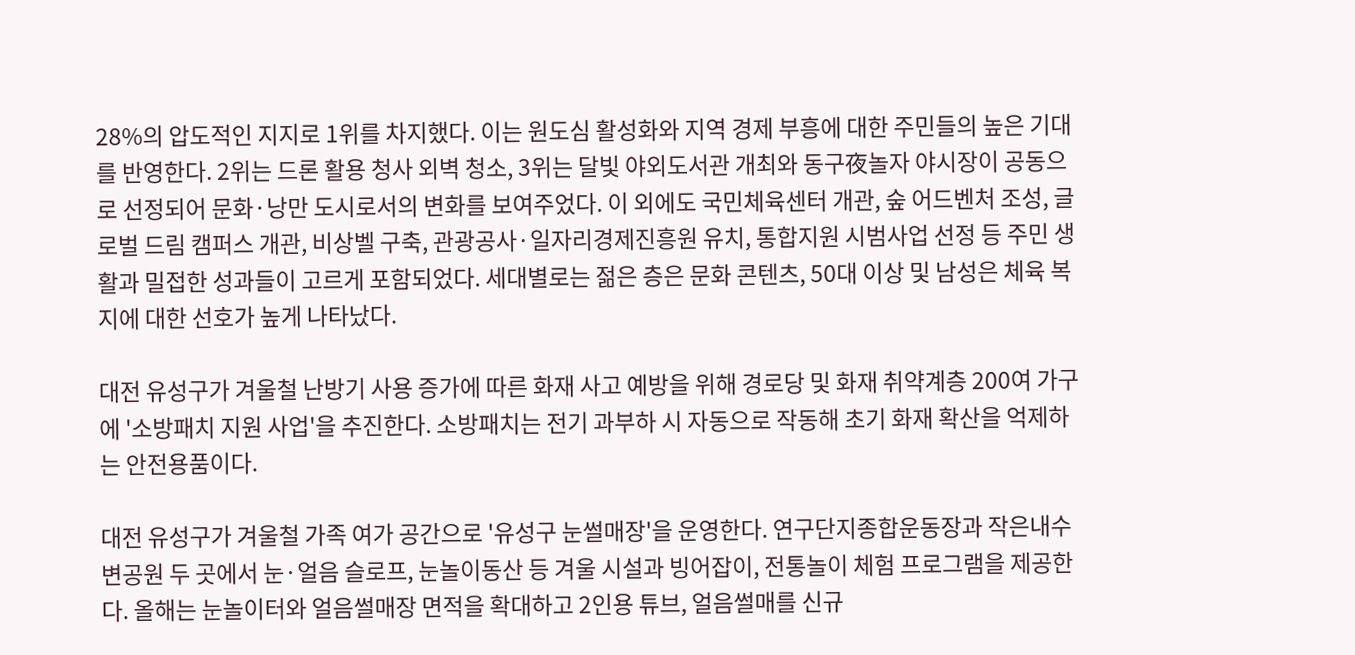28%의 압도적인 지지로 1위를 차지했다. 이는 원도심 활성화와 지역 경제 부흥에 대한 주민들의 높은 기대를 반영한다. 2위는 드론 활용 청사 외벽 청소, 3위는 달빛 야외도서관 개최와 동구夜놀자 야시장이 공동으로 선정되어 문화·낭만 도시로서의 변화를 보여주었다. 이 외에도 국민체육센터 개관, 숲 어드벤처 조성, 글로벌 드림 캠퍼스 개관, 비상벨 구축, 관광공사·일자리경제진흥원 유치, 통합지원 시범사업 선정 등 주민 생활과 밀접한 성과들이 고르게 포함되었다. 세대별로는 젊은 층은 문화 콘텐츠, 50대 이상 및 남성은 체육 복지에 대한 선호가 높게 나타났다.

대전 유성구가 겨울철 난방기 사용 증가에 따른 화재 사고 예방을 위해 경로당 및 화재 취약계층 200여 가구에 '소방패치 지원 사업'을 추진한다. 소방패치는 전기 과부하 시 자동으로 작동해 초기 화재 확산을 억제하는 안전용품이다.

대전 유성구가 겨울철 가족 여가 공간으로 '유성구 눈썰매장'을 운영한다. 연구단지종합운동장과 작은내수변공원 두 곳에서 눈·얼음 슬로프, 눈놀이동산 등 겨울 시설과 빙어잡이, 전통놀이 체험 프로그램을 제공한다. 올해는 눈놀이터와 얼음썰매장 면적을 확대하고 2인용 튜브, 얼음썰매를 신규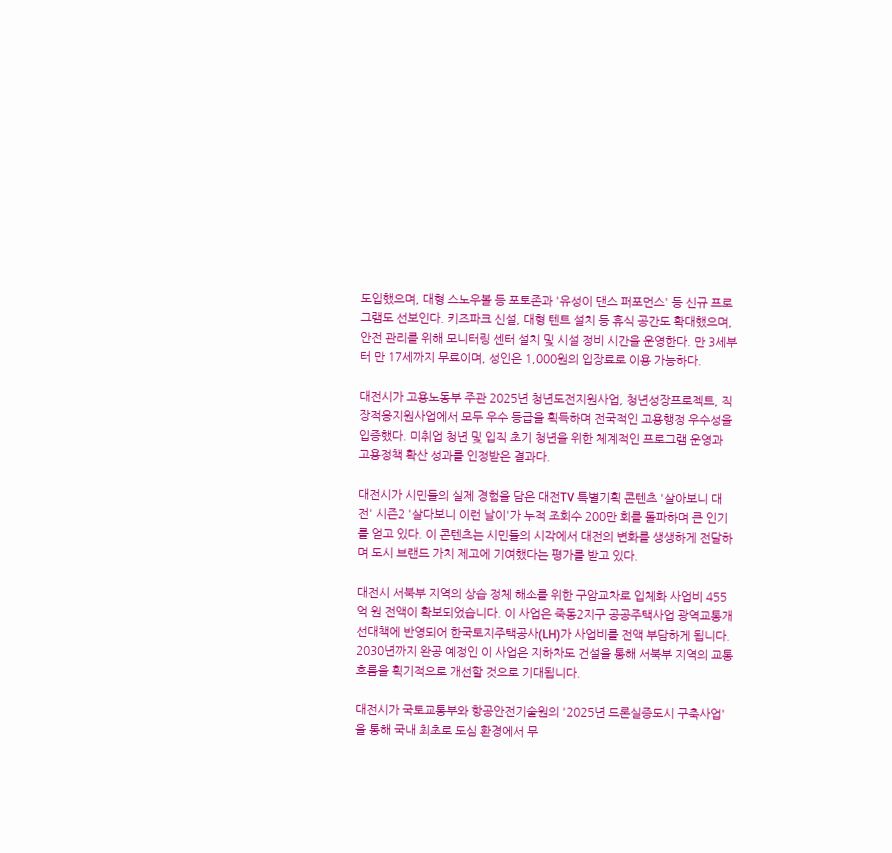도입했으며, 대형 스노우볼 등 포토존과 '유성이 댄스 퍼포먼스' 등 신규 프로그램도 선보인다. 키즈파크 신설, 대형 텐트 설치 등 휴식 공간도 확대했으며, 안전 관리를 위해 모니터링 센터 설치 및 시설 정비 시간을 운영한다. 만 3세부터 만 17세까지 무료이며, 성인은 1,000원의 입장료로 이용 가능하다.

대전시가 고용노동부 주관 2025년 청년도전지원사업, 청년성장프로젝트, 직장적응지원사업에서 모두 우수 등급을 획득하며 전국적인 고용행정 우수성을 입증했다. 미취업 청년 및 입직 초기 청년을 위한 체계적인 프로그램 운영과 고용정책 확산 성과를 인정받은 결과다.

대전시가 시민들의 실제 경험을 담은 대전TV 특별기획 콘텐츠 '살아보니 대전' 시즌2 '살다보니 이런 날이'가 누적 조회수 200만 회를 돌파하며 큰 인기를 얻고 있다. 이 콘텐츠는 시민들의 시각에서 대전의 변화를 생생하게 전달하며 도시 브랜드 가치 제고에 기여했다는 평가를 받고 있다.

대전시 서북부 지역의 상습 정체 해소를 위한 구암교차로 입체화 사업비 455억 원 전액이 확보되었습니다. 이 사업은 죽동2지구 공공주택사업 광역교통개선대책에 반영되어 한국토지주택공사(LH)가 사업비를 전액 부담하게 됩니다. 2030년까지 완공 예정인 이 사업은 지하차도 건설을 통해 서북부 지역의 교통 흐름을 획기적으로 개선할 것으로 기대됩니다.

대전시가 국토교통부와 항공안전기술원의 '2025년 드론실증도시 구축사업'을 통해 국내 최초로 도심 환경에서 무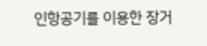인항공기를 이용한 장거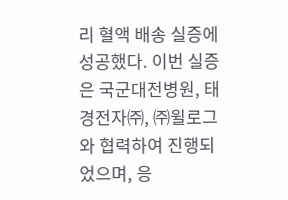리 혈액 배송 실증에 성공했다. 이번 실증은 국군대전병원, 태경전자㈜, ㈜윌로그와 협력하여 진행되었으며, 응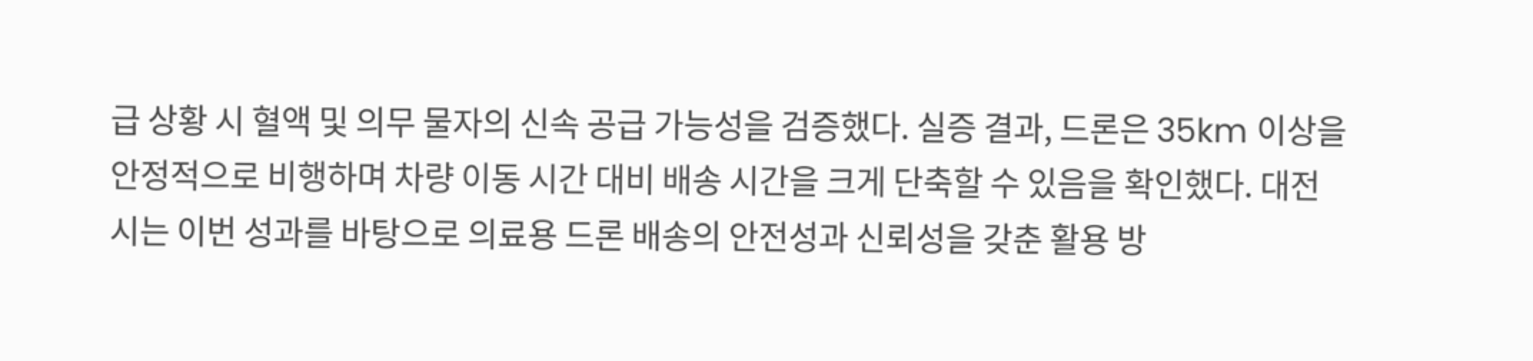급 상황 시 혈액 및 의무 물자의 신속 공급 가능성을 검증했다. 실증 결과, 드론은 35km 이상을 안정적으로 비행하며 차량 이동 시간 대비 배송 시간을 크게 단축할 수 있음을 확인했다. 대전시는 이번 성과를 바탕으로 의료용 드론 배송의 안전성과 신뢰성을 갖춘 활용 방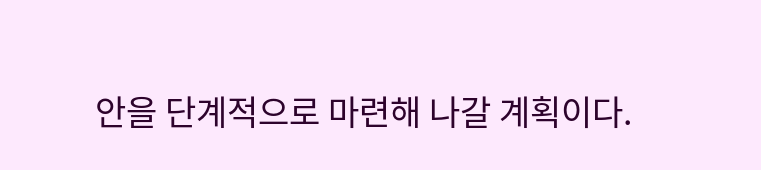안을 단계적으로 마련해 나갈 계획이다.